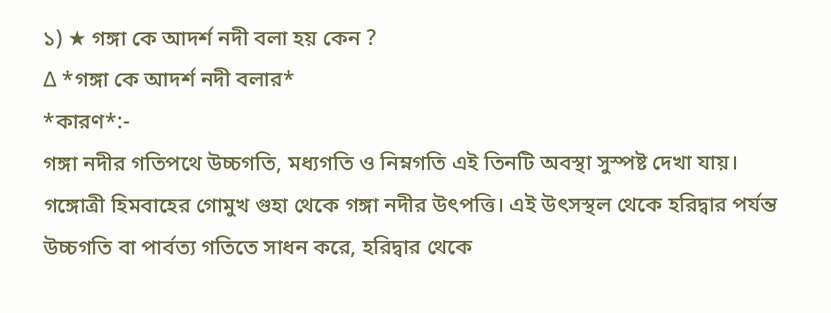১) ★ গঙ্গা কে আদর্শ নদী বলা হয় কেন ?
∆ *গঙ্গা কে আদর্শ নদী বলার*
*কারণ*:-
গঙ্গা নদীর গতিপথে উচ্চগতি, মধ্যগতি ও নিম্নগতি এই তিনটি অবস্থা সুস্পষ্ট দেখা যায়। গঙ্গোত্রী হিমবাহের গোমুখ গুহা থেকে গঙ্গা নদীর উৎপত্তি। এই উৎসস্থল থেকে হরিদ্বার পর্যন্ত উচ্চগতি বা পার্বত্য গতিতে সাধন করে, হরিদ্বার থেকে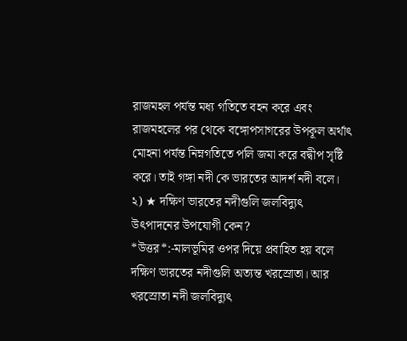রাজমহল পর্যন্ত মধ্য গতিতে বহন করে এবং রাজমহলের পর থেকে বঙ্গোপসাগরের উপকূল অর্থাৎ মোহনা পর্যন্ত নিম্নগতিতে পলি জমা করে বদ্বীপ সৃষ্টি করে। তাই গঙ্গা নদী কে ভারতের আদর্শ নদী বলে।
২) ★ দক্ষিণ ভারতের নদীগুলি জলবিদ্যুৎ উৎপাদনের উপযোগী কেন?
*উত্তর*:-মালভূমির ওপর দিয়ে প্রবাহিত হয় বলে দক্ষিণ ভারতের নদীগুলি অত্যন্ত খরস্রোতা। আর খরস্রোতা নদী জলবিদ্যুৎ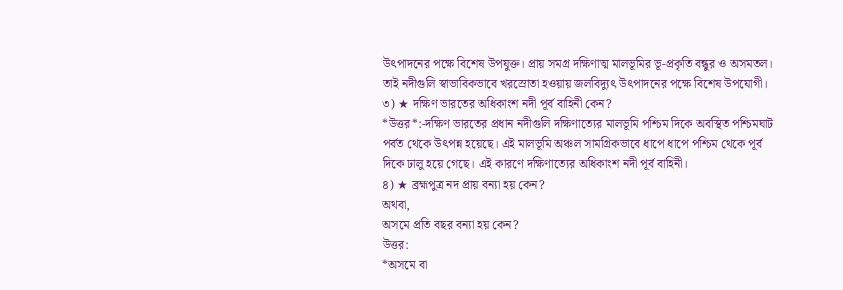উৎপাদনের পক্ষে বিশেষ উপযুক্ত। প্রায় সমগ্র দক্ষিণাত্ম মালভূমির ভূ-প্রকৃতি বন্ধুর ও অসমতল। তাই নদীগুলি স্বাভাবিকভাবে খরস্রোতা হওয়ায় জলবিদ্যুৎ উৎপাদনের পক্ষে বিশেষ উপযোগী।
৩) ★ দক্ষিণ ভারতের অধিকাংশ নদী পূর্ব বাহিনী কেন?
*উত্তর*:-দক্ষিণ ভারতের প্রধান নদীগুলি দক্ষিণাত্যের মালভূমি পশ্চিম দিকে অবস্থিত পশ্চিমঘাট পর্বত থেকে উৎপন্ন হয়েছে। এই মালভূমি অঞ্চল সামগ্রিকভাবে ধাপে ধাপে পশ্চিম থেকে পূর্ব দিকে ঢালু হয়ে গেছে। এই কারণে দক্ষিণাত্যের অধিকাংশ নদী পূর্ব বাহিনী।
৪) ★ ব্রহ্মপুত্র নদ প্রায় বন্যা হয় কেন?
অথবা,
অসমে প্রতি বছর বন্যা হয় কেন?
উত্তর:
*অসমে বা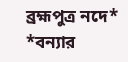ব্রহ্মপুত্র নদে*
*বন্যার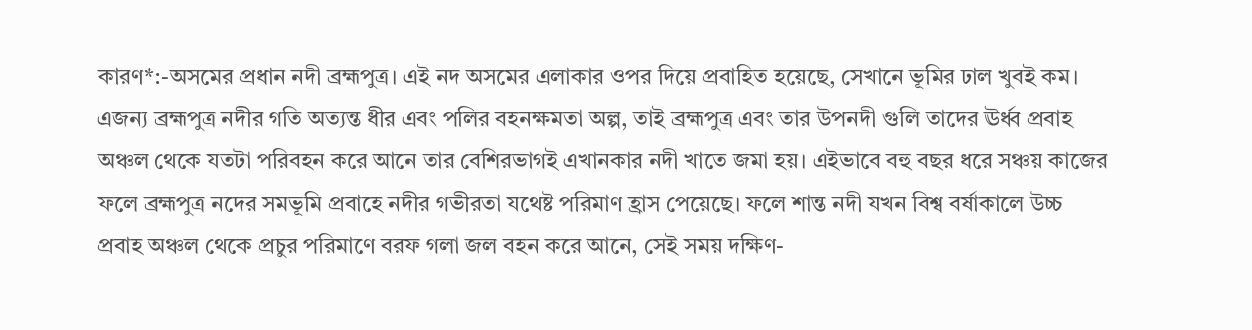কারণ*:-অসমের প্রধান নদী ব্রহ্মপুত্র। এই নদ অসমের এলাকার ওপর দিয়ে প্রবাহিত হয়েছে, সেখানে ভূমির ঢাল খুবই কম। এজন্য ব্রহ্মপুত্র নদীর গতি অত্যন্ত ধীর এবং পলির বহনক্ষমতা অল্প, তাই ব্রহ্মপুত্র এবং তার উপনদী গুলি তাদের ঊর্ধ্ব প্রবাহ অঞ্চল থেকে যতটা পরিবহন করে আনে তার বেশিরভাগই এখানকার নদী খাতে জমা হয়। এইভাবে বহু বছর ধরে সঞ্চয় কাজের ফলে ব্রহ্মপুত্র নদের সমভূমি প্রবাহে নদীর গভীরতা যথেষ্ট পরিমাণ হ্রাস পেয়েছে। ফলে শান্ত নদী যখন বিশ্ব বর্ষাকালে উচ্চ প্রবাহ অঞ্চল থেকে প্রচুর পরিমাণে বরফ গলা জল বহন করে আনে, সেই সময় দক্ষিণ-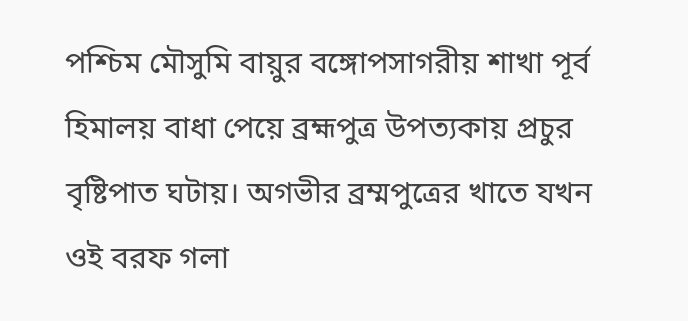পশ্চিম মৌসুমি বায়ুর বঙ্গোপসাগরীয় শাখা পূর্ব হিমালয় বাধা পেয়ে ব্রহ্মপুত্র উপত্যকায় প্রচুর বৃষ্টিপাত ঘটায়। অগভীর ব্রম্মপুত্রের খাতে যখন ওই বরফ গলা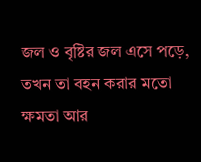জল ও বৃষ্টির জল এসে পড়ে, তখন তা বহন করার মতো ক্ষমতা আর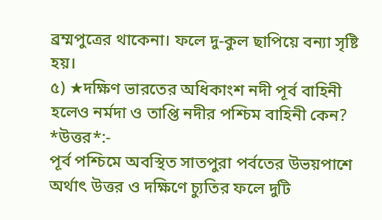ব্রম্মপুত্রের থাকেনা। ফলে দু-কুল ছাপিয়ে বন্যা সৃষ্টি হয়।
৫) ★দক্ষিণ ভারতের অধিকাংশ নদী পূর্ব বাহিনী হলেও নর্মদা ও তাপ্তি নদীর পশ্চিম বাহিনী কেন?
*উত্তর*:-
পূর্ব পশ্চিমে অবস্থিত সাতপুরা পর্বতের উভয়পাশে অর্থাৎ উত্তর ও দক্ষিণে চ্যুতির ফলে দুটি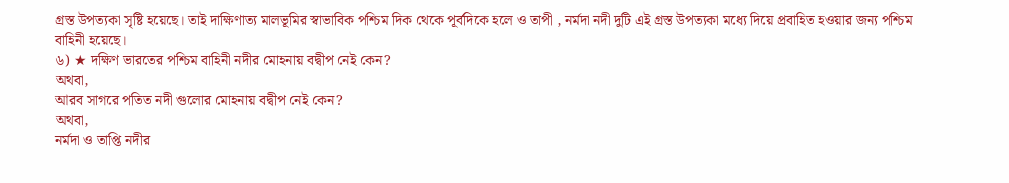গ্রস্ত উপত্যকা সৃষ্টি হয়েছে। তাই দাক্ষিণাত্য মালভূমির স্বাভাবিক পশ্চিম দিক থেকে পূর্বদিকে হলে ও তাপী , নর্মদা নদী দুটি এই গ্রস্ত উপত্যকা মধ্যে দিয়ে প্রবাহিত হওয়ার জন্য পশ্চিম বাহিনী হয়েছে।
৬) ★ দক্ষিণ ভারতের পশ্চিম বাহিনী নদীর মোহনায় বদ্বীপ নেই কেন?
অথবা,
আরব সাগরে পতিত নদী গুলোর মোহনায় বদ্বীপ নেই কেন?
অথবা,
নর্মদা ও তাপ্তি নদীর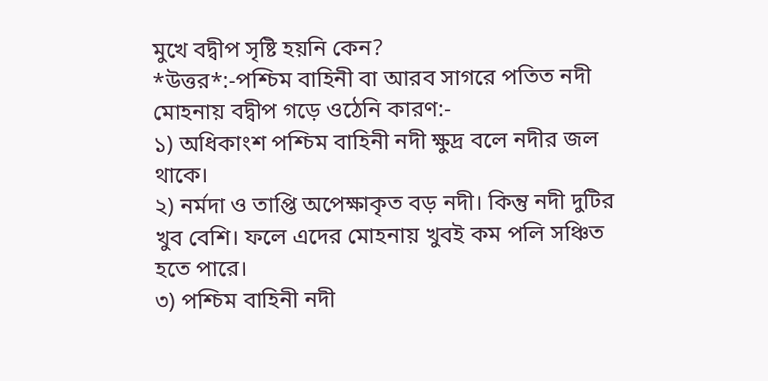মুখে বদ্বীপ সৃষ্টি হয়নি কেন?
*উত্তর*:-পশ্চিম বাহিনী বা আরব সাগরে পতিত নদী মোহনায় বদ্বীপ গড়ে ওঠেনি কারণ:-
১) অধিকাংশ পশ্চিম বাহিনী নদী ক্ষুদ্র বলে নদীর জল থাকে।
২) নর্মদা ও তাপ্তি অপেক্ষাকৃত বড় নদী। কিন্তু নদী দুটির খুব বেশি। ফলে এদের মোহনায় খুবই কম পলি সঞ্চিত হতে পারে।
৩) পশ্চিম বাহিনী নদী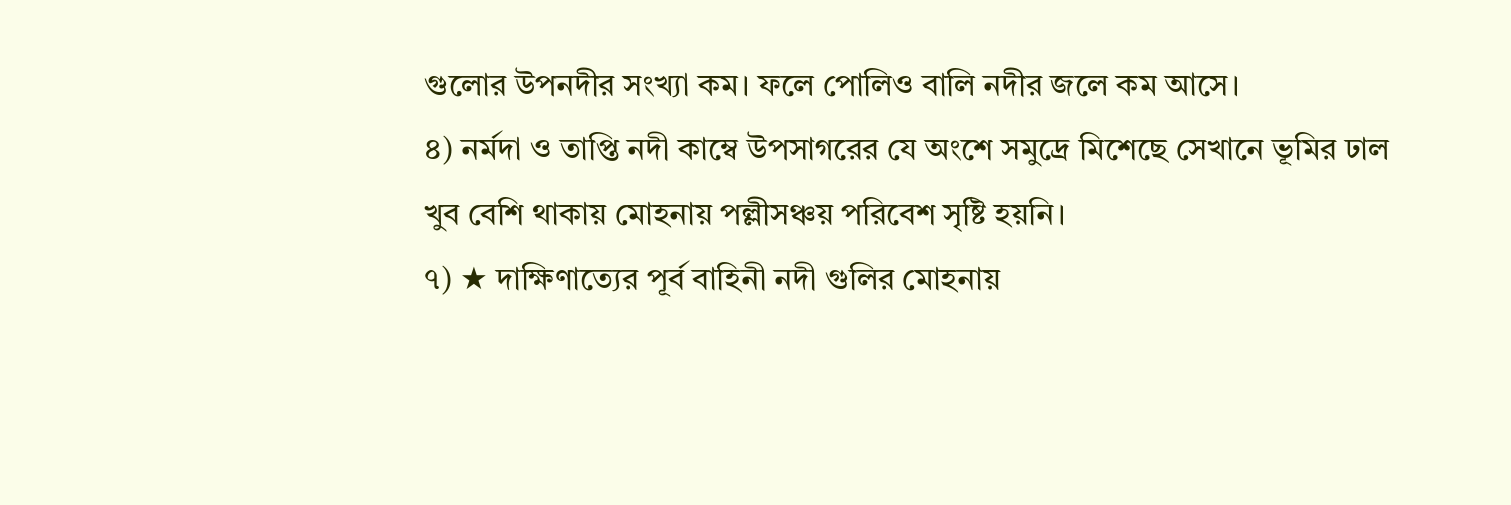গুলোর উপনদীর সংখ্যা কম। ফলে পোলিও বালি নদীর জলে কম আসে।
৪) নর্মদা ও তাপ্তি নদী কাম্বে উপসাগরের যে অংশে সমুদ্রে মিশেছে সেখানে ভূমির ঢাল খুব বেশি থাকায় মোহনায় পল্লীসঞ্চয় পরিবেশ সৃষ্টি হয়নি।
৭) ★ দাক্ষিণাত্যের পূর্ব বাহিনী নদী গুলির মোহনায়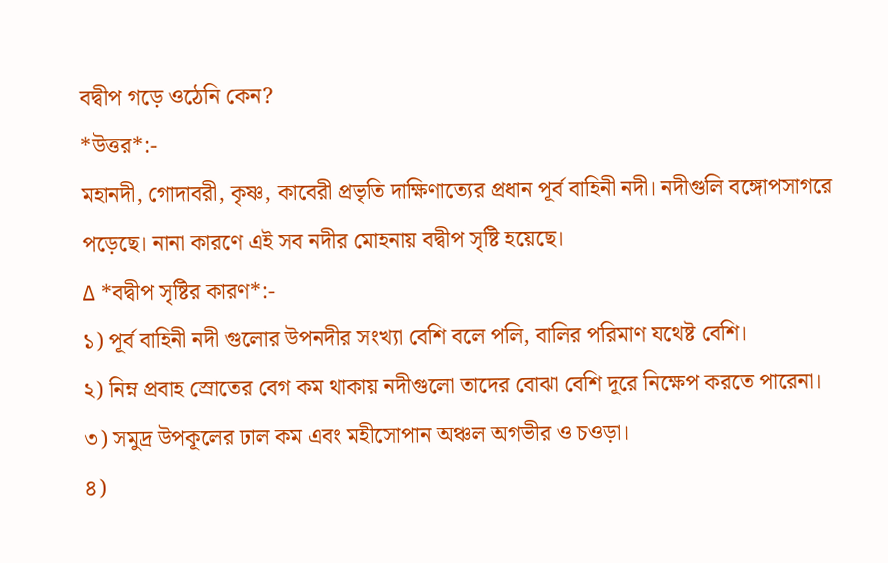বদ্বীপ গড়ে ওঠেনি কেন?
*উত্তর*:-
মহানদী, গোদাবরী, কৃষ্ণ, কাবেরী প্রভৃতি দাক্ষিণাত্যের প্রধান পূর্ব বাহিনী নদী। নদীগুলি বঙ্গোপসাগরে পড়েছে। নানা কারণে এই সব নদীর মোহনায় বদ্বীপ সৃষ্টি হয়েছে।
∆ *বদ্বীপ সৃষ্টির কারণ*:-
১) পূর্ব বাহিনী নদী গুলোর উপনদীর সংখ্যা বেশি বলে পলি, বালির পরিমাণ যথেষ্ট বেশি।
২) নিম্ন প্রবাহ স্রোতের বেগ কম থাকায় নদীগুলো তাদের বোঝা বেশি দূরে নিক্ষেপ করতে পারেনা।
৩) সমুদ্র উপকূলের ঢাল কম এবং মহীসোপান অঞ্চল অগভীর ও চওড়া।
৪)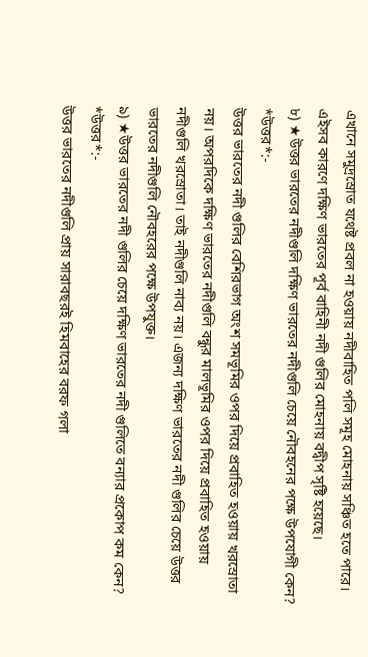এখানে সমুদ্রস্রোত যথেষ্ট প্রবল না হওয়ায় নদীবাহিত পলি সমূহ মোহনায় সঞ্চিত হতে পারে। এইসব কারণে দক্ষিণ ভারতের পূর্ব বাহিনী নদী গুলির মোহনায় বদ্বীপ সৃষ্টি হয়েছে।
৮) ★উত্তর ভারতের নদীগুলি দক্ষিণ ভারতের নদীগুলি চেয়ে নৌবহনের পক্ষে উপযোগী কেন?
*উত্তর*:-
উত্তর ভারতের নদী গুলির বেশিরভাগ অংশ সমভূমির ওপর দিয়ে প্রবাহিত হওয়ায় খরস্রোতা নয়। অপরদিকে দক্ষিণ ভারতের নদীগুলি বন্ধুর মালভূমির ওপর দিয়ে প্রবাহিত হওয়ায় নদীগুলি খরস্রোতা। তাই নদীগুলি নাব্য নয়। এজন্য দক্ষিণ ভারতের নদী গুলির চেয়ে উত্তর ভারতের নদীগুলি নৌবহরের পক্ষে উপযুক্ত।
৯) ★উত্তর ভারতের নদী গুলির চেয়ে দক্ষিণ ভারতের নদী গুলিতে বন্যার প্রকোপ কম কেন?
*উত্তর*:-
উত্তর ভারতের নদীগুলি প্রায় সারাবছরই হিমবাহের বরফ গলা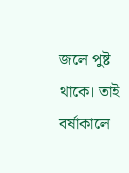জলে পুষ্ট থাকে। তাই বর্ষাকালে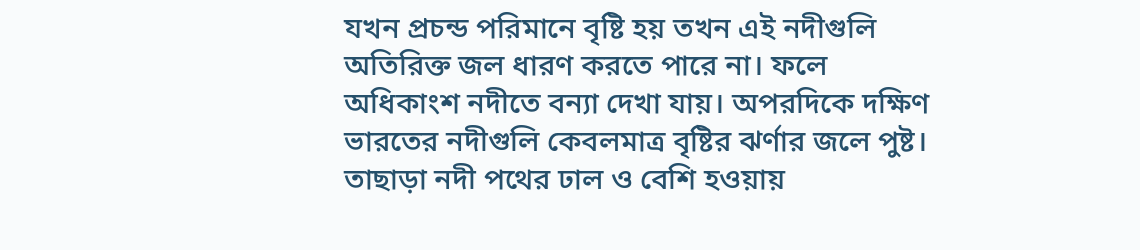যখন প্রচন্ড পরিমানে বৃষ্টি হয় তখন এই নদীগুলি অতিরিক্ত জল ধারণ করতে পারে না। ফলে অধিকাংশ নদীতে বন্যা দেখা যায়। অপরদিকে দক্ষিণ ভারতের নদীগুলি কেবলমাত্র বৃষ্টির ঝর্ণার জলে পুষ্ট। তাছাড়া নদী পথের ঢাল ও বেশি হওয়ায়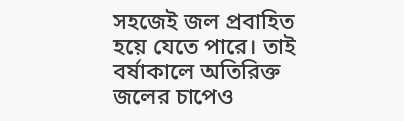সহজেই জল প্রবাহিত হয়ে যেতে পারে। তাই বর্ষাকালে অতিরিক্ত জলের চাপেও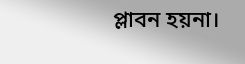প্লাবন হয়না।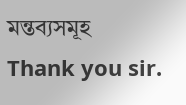মন্তব্যসমূহ
Thank you sir.